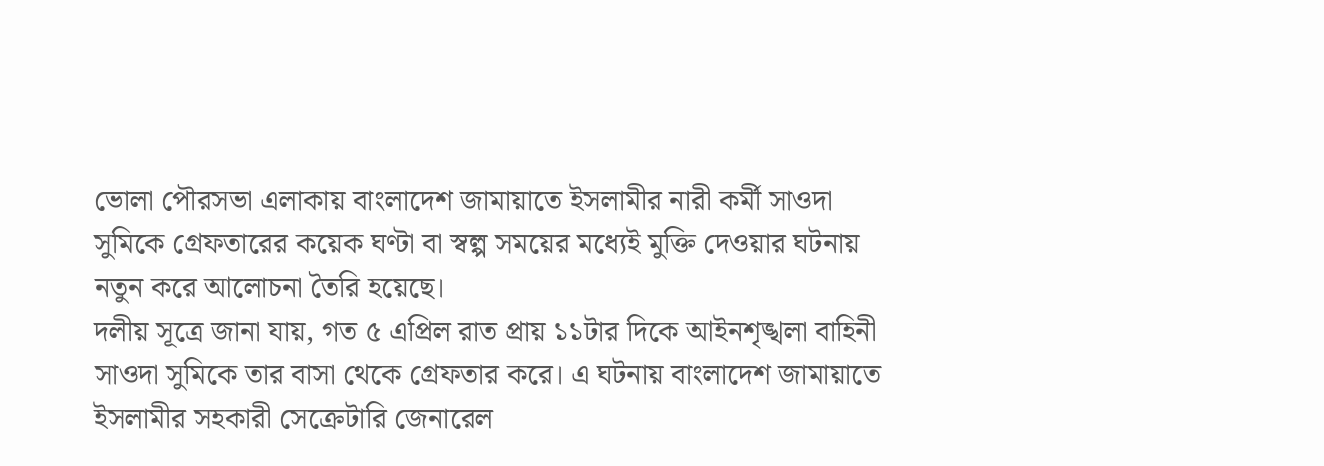ভোলা পৌরসভা এলাকায় বাংলাদেশ জামায়াতে ইসলামীর নারী কর্মী সাওদা সুমিকে গ্রেফতারের কয়েক ঘণ্টা বা স্বল্প সময়ের মধ্যেই মুক্তি দেওয়ার ঘটনায় নতুন করে আলোচনা তৈরি হয়েছে।
দলীয় সূত্রে জানা যায়, গত ৫ এপ্রিল রাত প্রায় ১১টার দিকে আইনশৃঙ্খলা বাহিনী সাওদা সুমিকে তার বাসা থেকে গ্রেফতার করে। এ ঘটনায় বাংলাদেশ জামায়াতে ইসলামীর সহকারী সেক্রেটারি জেনারেল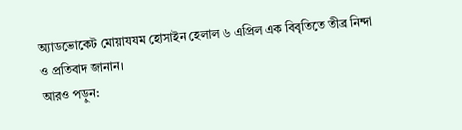অ্যাডভোকেট মোয়াযযম হোসাইন হেলাল ৬ এপ্রিল এক বিবৃতিতে তীব্র নিন্দা ও প্রতিবাদ জানান।
আরও পড়ুন: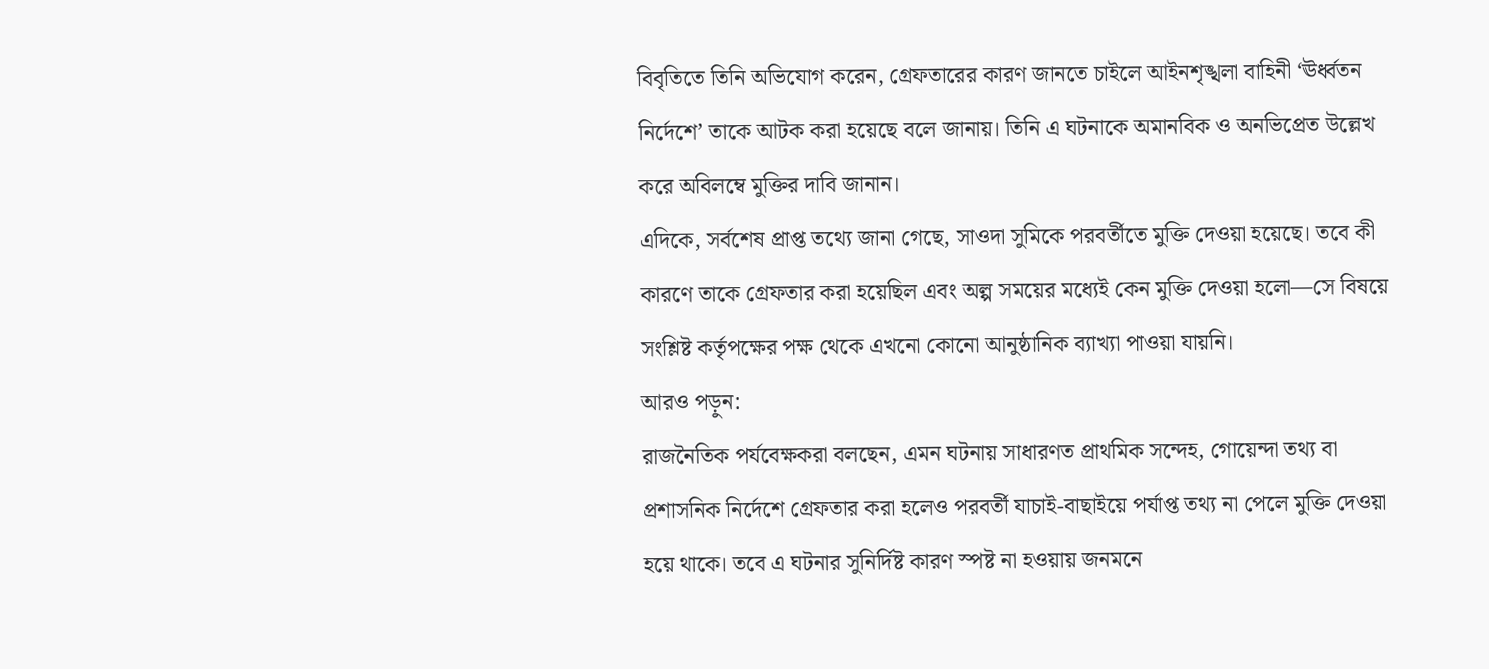বিবৃতিতে তিনি অভিযোগ করেন, গ্রেফতারের কারণ জানতে চাইলে আইনশৃঙ্খলা বাহিনী ‘ঊর্ধ্বতন নির্দেশে’ তাকে আটক করা হয়েছে বলে জানায়। তিনি এ ঘটনাকে অমানবিক ও অনভিপ্রেত উল্লেখ করে অবিলম্বে মুক্তির দাবি জানান।
এদিকে, সর্বশেষ প্রাপ্ত তথ্যে জানা গেছে, সাওদা সুমিকে পরবর্তীতে মুক্তি দেওয়া হয়েছে। তবে কী কারণে তাকে গ্রেফতার করা হয়েছিল এবং অল্প সময়ের মধ্যেই কেন মুক্তি দেওয়া হলো—সে বিষয়ে সংশ্লিষ্ট কর্তৃপক্ষের পক্ষ থেকে এখনো কোনো আনুষ্ঠানিক ব্যাখ্যা পাওয়া যায়নি।
আরও পড়ুন:
রাজনৈতিক পর্যবেক্ষকরা বলছেন, এমন ঘটনায় সাধারণত প্রাথমিক সন্দেহ, গোয়েন্দা তথ্য বা প্রশাসনিক নির্দেশে গ্রেফতার করা হলেও পরবর্তী যাচাই-বাছাইয়ে পর্যাপ্ত তথ্য না পেলে মুক্তি দেওয়া হয়ে থাকে। তবে এ ঘটনার সুনির্দিষ্ট কারণ স্পষ্ট না হওয়ায় জনমনে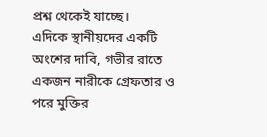প্রশ্ন থেকেই যাচ্ছে।
এদিকে স্থানীয়দের একটি অংশের দাবি, গভীর রাতে একজন নারীকে গ্রেফতার ও পরে মুক্তির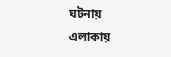ঘটনায় এলাকায়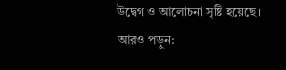উদ্বেগ ও আলোচনা সৃষ্টি হয়েছে।
আরও পড়ুন: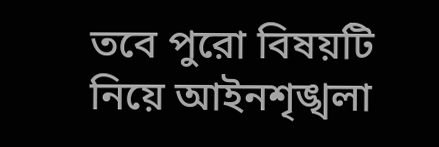তবে পুরো বিষয়টি নিয়ে আইনশৃঙ্খলা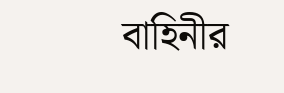বাহিনীর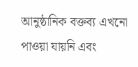আনুষ্ঠানিক বক্তব্য এখনো পাওয়া যায়নি এবং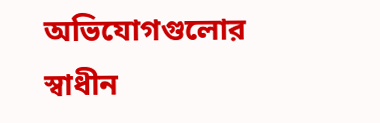অভিযোগগুলোর স্বাধীন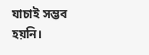যাচাই সম্ভব হয়নি।